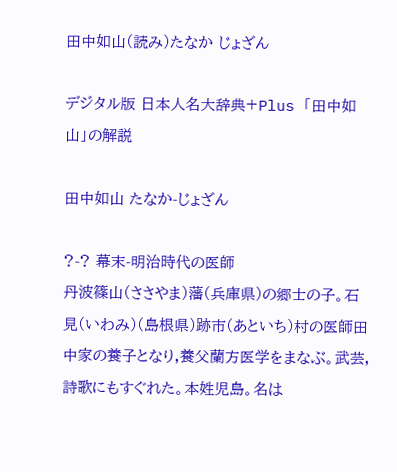田中如山(読み)たなか じょざん

デジタル版 日本人名大辞典+Plus 「田中如山」の解説

田中如山 たなか-じょざん

?-? 幕末-明治時代の医師
丹波篠山(ささやま)藩(兵庫県)の郷士の子。石見(いわみ)(島根県)跡市(あといち)村の医師田中家の養子となり,養父蘭方医学をまなぶ。武芸,詩歌にもすぐれた。本姓児島。名は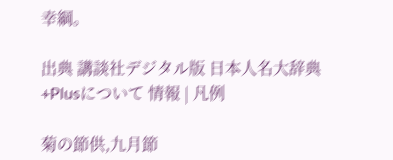幸綱。

出典 講談社デジタル版 日本人名大辞典+Plusについて 情報 | 凡例

菊の節供,九月節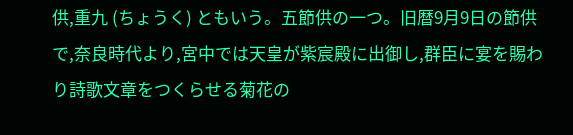供,重九 (ちょうく) ともいう。五節供の一つ。旧暦9月9日の節供で,奈良時代より,宮中では天皇が紫宸殿に出御し,群臣に宴を賜わり詩歌文章をつくらせる菊花の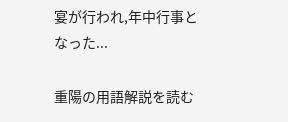宴が行われ,年中行事となった...

重陽の用語解説を読む